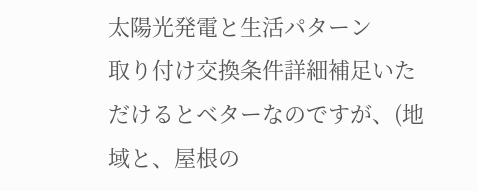太陽光発電と生活パターン
取り付け交換条件詳細補足いただけるとベターなのですが、(地域と、屋根の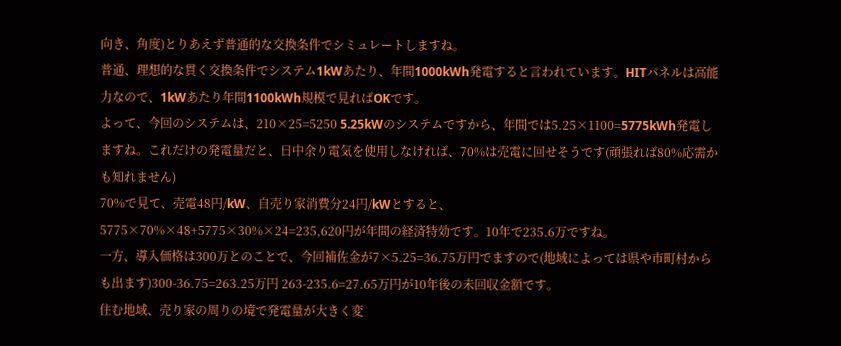向き、角度)とりあえず普通的な交換条件でシミュレートしますね。
普通、理想的な貫く交換条件でシステム1kWあたり、年間1000kWh発電すると言われています。HITパネルは高能力なので、1kWあたり年間1100kWh規模で見ればOKです。
よって、今回のシステムは、210×25=5250 5.25kWのシステムですから、年間では5.25×1100=5775kWh発電しますね。これだけの発電量だと、日中余り電気を使用しなければ、70%は売電に回せそうです(頑張れば80%応需かも知れません)
70%で見て、売電48円/kW、自売り家消費分24円/kWとすると、
5775×70%×48+5775×30%×24=235,620円が年間の経済特効です。10年で235.6万ですね。
一方、導入価格は300万とのことで、今回補佐金が7×5.25=36.75万円でますので(地域によっては県や市町村からも出ます)300-36.75=263.25万円 263-235.6=27.65万円が10年後の未回収金額です。
住む地域、売り家の周りの境で発電量が大きく変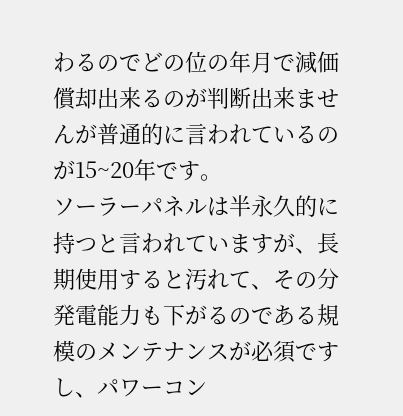わるのでどの位の年月で減価償却出来るのが判断出来ませんが普通的に言われているのが15~20年です。
ソーラーパネルは半永久的に持つと言われていますが、長期使用すると汚れて、その分発電能力も下がるのである規模のメンテナンスが必須ですし、パワーコン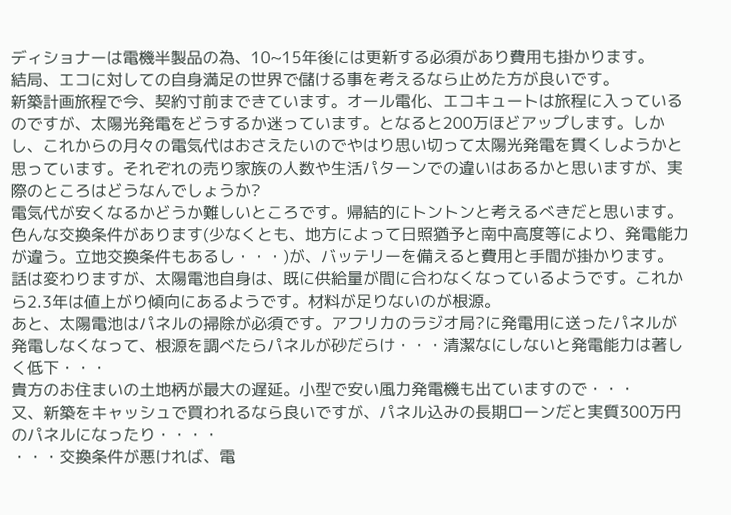ディショナーは電機半製品の為、10~15年後には更新する必須があり費用も掛かります。
結局、エコに対しての自身満足の世界で儲ける事を考えるなら止めた方が良いです。
新築計画旅程で今、契約寸前まできています。オール電化、エコキュートは旅程に入っているのですが、太陽光発電をどうするか迷っています。となると200万ほどアップします。しかし、これからの月々の電気代はおさえたいのでやはり思い切って太陽光発電を貫くしようかと思っています。それぞれの売り家族の人数や生活パターンでの違いはあるかと思いますが、実際のところはどうなんでしょうか?
電気代が安くなるかどうか難しいところです。帰結的にトントンと考えるべきだと思います。
色んな交換条件があります(少なくとも、地方によって日照猶予と南中高度等により、発電能力が違う。立地交換条件もあるし・・・)が、バッテリーを備えると費用と手間が掛かります。
話は変わりますが、太陽電池自身は、既に供給量が間に合わなくなっているようです。これから2.3年は値上がり傾向にあるようです。材料が足りないのが根源。
あと、太陽電池はパネルの掃除が必須です。アフリカのラジオ局?に発電用に送ったパネルが発電しなくなって、根源を調べたらパネルが砂だらけ・・・清潔なにしないと発電能力は著しく低下・・・
貴方のお住まいの土地柄が最大の遅延。小型で安い風力発電機も出ていますので・・・
又、新築をキャッシュで買われるなら良いですが、パネル込みの長期ローンだと実質300万円のパネルになったり・・・・
・・・交換条件が悪ければ、電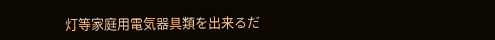灯等家庭用電気器具類を出来るだ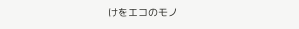けをエコのモノ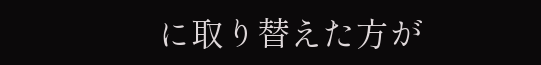に取り替えた方が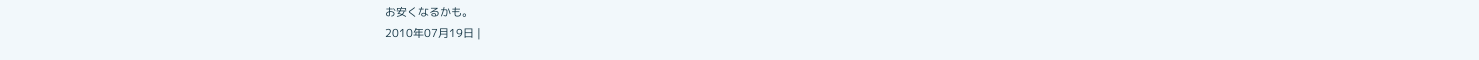お安くなるかも。
2010年07月19日 |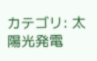カテゴリ: 太陽光発電